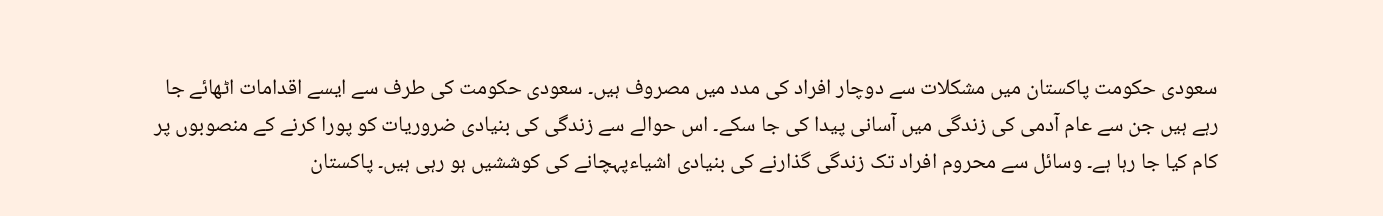سعودی حکومت پاکستان میں مشکلات سے دوچار افراد کی مدد میں مصروف ہیں۔ سعودی حکومت کی طرف سے ایسے اقدامات اٹھائے جا رہے ہیں جن سے عام آدمی کی زندگی میں آسانی پیدا کی جا سکے۔ اس حوالے سے زندگی کی بنیادی ضروریات کو پورا کرنے کے منصوبوں پر کام کیا جا رہا ہے۔ وسائل سے محروم افراد تک زندگی گذارنے کی بنیادی اشیاءپہچانے کی کوششیں ہو رہی ہیں۔ پاکستان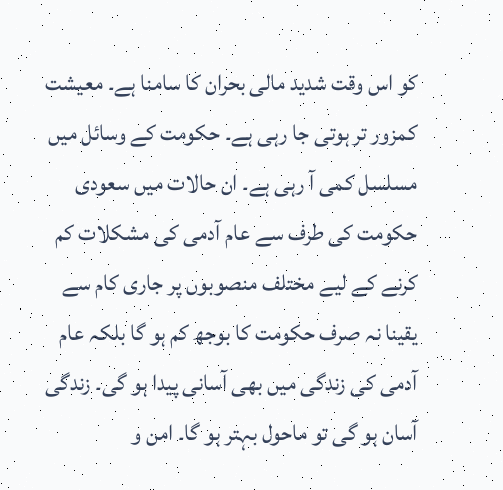کو اس وقت شدید مالی بحران کا سامنا ہے۔ معیشت کمزور تر ہوتی جا رہی ہے۔ حکومت کے وسائل میں مسلسل کمی آ رہی ہے۔ ان حالات میں سعودی حکومت کی طرف سے عام آدمی کی مشکلات کم کرنے کے لیے مختلف منصوبوں پر جاری کام سے یقینا نہ صرف حکومت کا بوجھ کم ہو گا بلکہ عام آدمی کی زندگی میں بھی آسانی پیدا ہو گی۔ زندگی آسان ہو گی تو ماحول بہتر ہو گا۔ امن و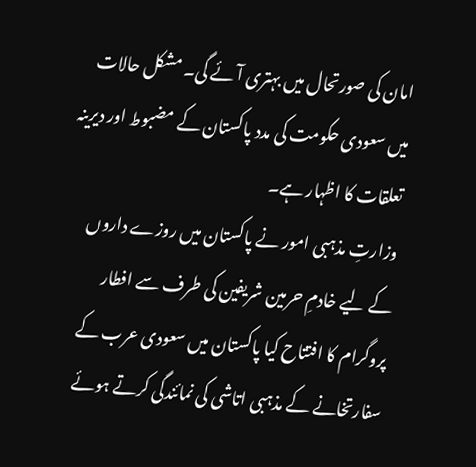امان کی صورتحال میں بہتری آئے گی۔ مشکل حالات میں سعودی حکومت کی مدد پاکستان کے مضبوط اور دیرینہ تعلقات کا اظہار ہے۔
وزارتِ مذہبی امور نے پاکستان میں روزے داروں کے لیے خادمِ حرمین شریفین کی طرف سے افطار پروگرام کا افتتاح کیا پاکستان میں سعودی عرب کے سفارتخانے کے مذہبی اتاشی کی نمائندگی کرتے ہوئے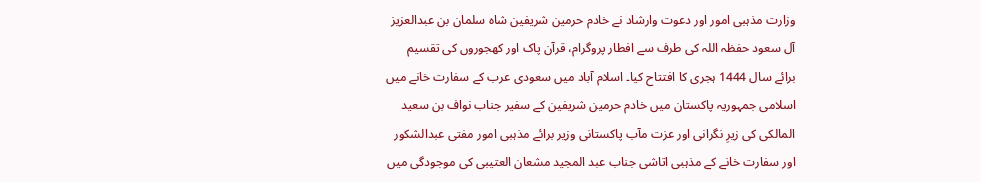وزارت مذہبی امور اور دعوت وارشاد نے خادم حرمین شریفین شاہ سلمان بن عبدالعزیز آل سعود حفظہ اللہ کی طرف سے افطار پروگرام، قرآن پاک اور کھجوروں کی تقسیم برائے سال 1444 ہجری کا افتتاح کیا۔ اسلام آباد میں سعودی عرب کے سفارت خانے میں اسلامی جمہوریہ پاکستان میں خادم حرمین شریفین کے سفیر جناب نواف بن سعید المالکی کی زیرِ نگرانی اور عزت مآب پاکستانی وزیر برائے مذہبی امور مفتی عبدالشکور اور سفارت خانے کے مذہبی اتاشی جناب عبد المجید مشعان العتیبی کی موجودگی میں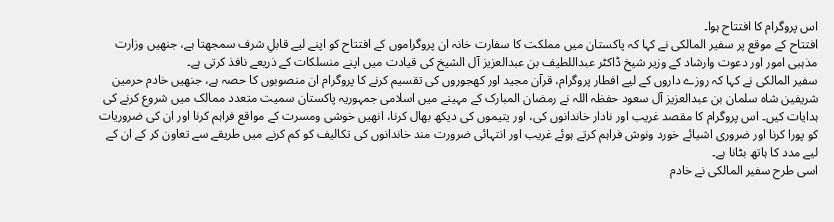اس پروگرام کا افتتاح ہوا۔
افتتاح کے موقع پر سفیر المالکی نے کہا کہ پاکستان میں مملکت کا سفارت خانہ ان پروگراموں کے افتتاح کو اپنے لیے قابلِ شرف سمجھتا ہے، جنھیں وزارت مذہبی امور اور دعوت وارشاد کے وزیر شیخ ڈاکٹر عبداللطیف بن عبدالعزیز آل الشیخ کی قیادت میں اپنے منسلکات کے ذریعے نافذ کرتی ہے۔
سفیر المالکی نے کہا کہ روزے داروں کے لیے افطار پروگرام، قرآن مجید اور کھجوروں کی تقسیم کرنے کا پروگرام ان منصوبوں کا حصہ ہے، جنھیں خادم حرمین شریفین شاہ سلمان بن عبدالعزیز آل سعود حفظہ اللہ نے رمضان المبارک کے مہینے میں اسلامی جمہوریہ پاکستان سمیت متعدد ممالک میں شروع کرنے کی ہدایات کیں۔ اس پروگرام کا مقصد غریب اور نادار خاندانوں کی، اور یتیموں کی دیکھ بھال کرنا، انھیں خوشی ومسرت کے مواقع فراہم کرنا اور ان کی ضروریات کو پورا کرنا اور ضروری اشیائے خورد ونوش فراہم کرتے ہوئے غریب اور انتہائی ضرورت مند خاندانوں کی تکالیف کو کم کرنے میں طریقے سے تعاون کر کے ان کے لیے مدد کا ہاتھ بٹانا ہے۔
اسی طرح سفیر المالکی نے خادم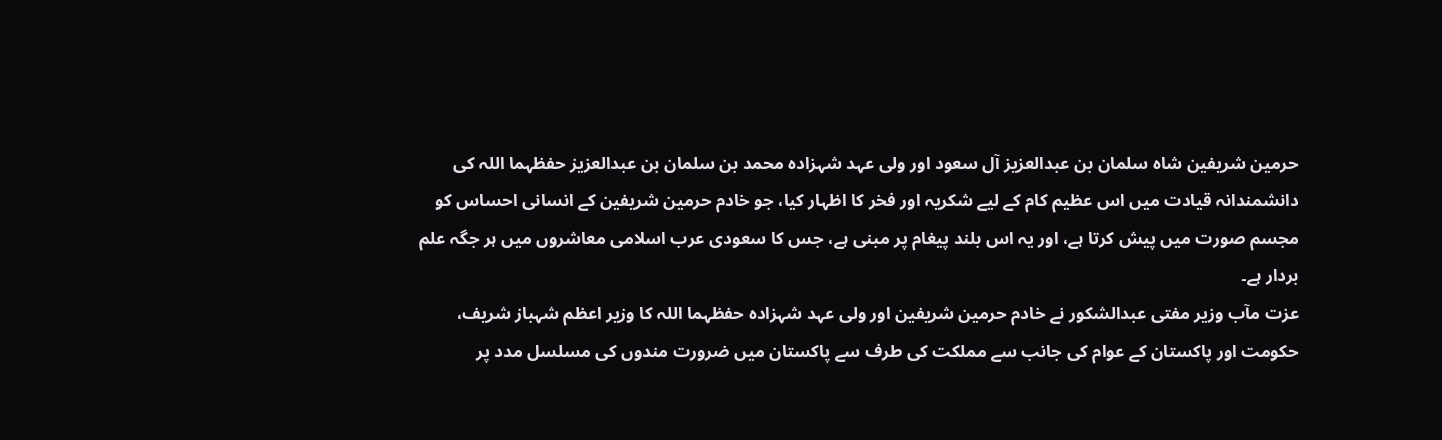حرمین شریفین شاہ سلمان بن عبدالعزیز آل سعود اور ولی عہد شہزادہ محمد بن سلمان بن عبدالعزیز حفظہما اللہ کی دانشمندانہ قیادت میں اس عظیم کام کے لیے شکریہ اور فخر کا اظہار کیا، جو خادم حرمین شریفین کے انسانی احساس کو مجسم صورت میں پیش کرتا ہے، اور یہ اس بلند پیغام پر مبنی ہے، جس کا سعودی عرب اسلامی معاشروں میں ہر جگہ علم بردار ہے۔
عزت مآب وزیر مفتی عبدالشکور نے خادم حرمین شریفین اور ولی عہد شہزادہ حفظہما اللہ کا وزیر اعظم شہباز شریف، حکومت اور پاکستان کے عوام کی جانب سے مملکت کی طرف سے پاکستان میں ضرورت مندوں کی مسلسل مدد پر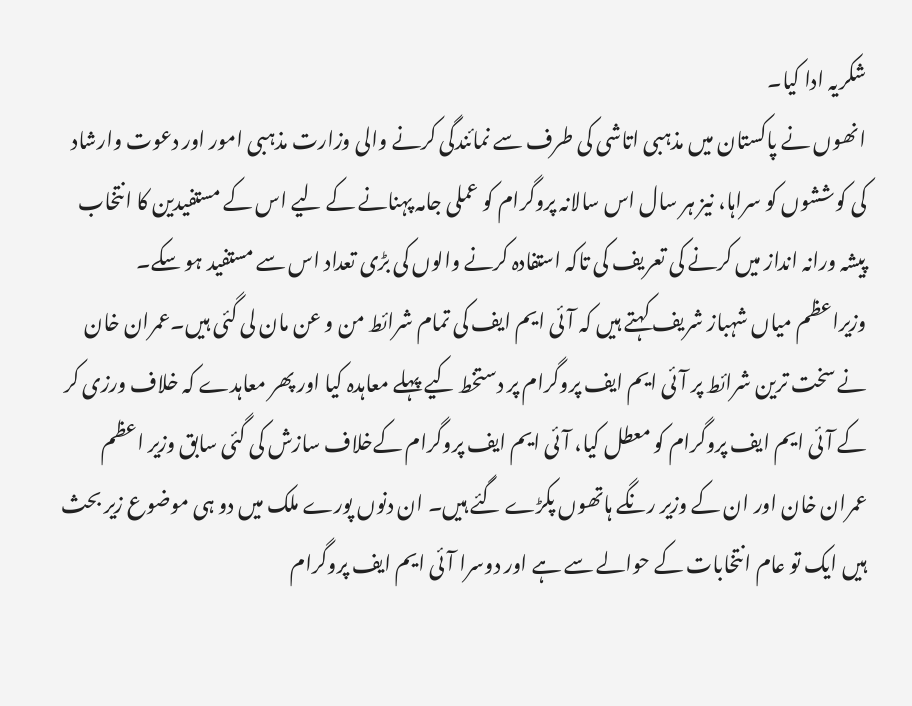شکریہ ادا کیا۔
انھوں نے پاکستان میں مذہبی اتاشی کی طرف سے نمائندگی کرنے والی وزارت مذہبی امور اور دعوت وارشاد کی کوششوں کو سراہا، نیز ہر سال اس سالانہ پروگرام کو عملی جامہ پہنانے کے لیے اس کے مستفیدین کا انتخاب پیشہ ورانہ انداز میں کرنے کی تعریف کی تاکہ استفادہ کرنے والوں کی بڑی تعداد اس سے مستفید ہو سکے۔
وزیراعظم میاں شہباز شریف کہتے ہیں کہ آئی ایم ایف کی تمام شرائط من و عن مان لی گئی ہیں۔عمران خان نے سخت ترین شرائط پر آئی ایم ایف پروگرام پر دستخط کیے پہلے معاہدہ کیا اور پھر معاہدے کہ خلاف ورزی کر کے آئی ایم ایف پروگرام کو معطل کیا، آئی ایم ایف پروگرام کےخلاف سازش کی گئی سابق وزیر اعظم عمران خان اور ان کے وزیر رنگے ہاتھوں پکڑے گئے ہیں۔ ان دنوں پورے ملک میں دو ہی موضوع زیر بحث ہیں ایک تو عام انتخابات کے حوالے سے ہے اور دوسرا آئی ایم ایف پروگرام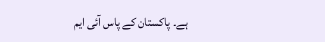ہے۔ پاکستان کے پاس آئی ایم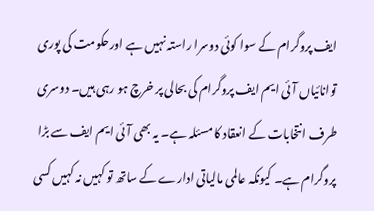ایف پروگرام کے سوا کوئی دوسرا راستہ نہیں ہے اورحکومت کی پوری توانائیاں آئی ایم ایف پروگرام کی بحالی پر خرچ ہو رہی ہیں۔ دوسری طرف انتخابات کے انعقاد کا مسئلہ ہے۔ یہ بھی آئی ایم ایف سے بڑا پروگرام ہے۔ کیونکہ عالمی مالیاتی ادارے کے ساتھ تو کہیں نہ کہیں کسی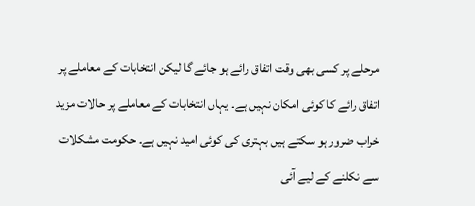مرحلے پر کسی بھی وقت اتفاق رائے ہو جائے گا لیکن انتخابات کے معاملے پر اتفاق رائے کا کوئی امکان نہیں ہے۔ یہاں انتخابات کے معاملے پر حالات مزید خراب ضرور ہو سکتے ہیں بہتری کی کوئی امید نہیں ہے۔ حکومت مشکلات سے نکلنے کے لیے آئی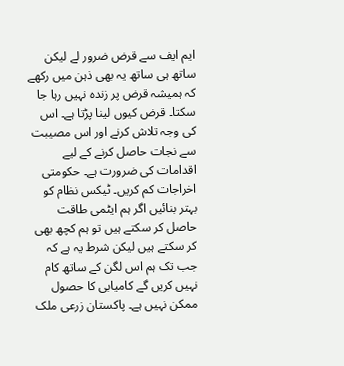ایم ایف سے قرض ضرور لے لیکن ساتھ ہی ساتھ یہ بھی ذہن میں رکھے کہ ہمیشہ قرض پر زندہ نہیں رہا جا سکتا۔ قرض کیوں لینا پڑتا ہے۔ اس کی وجہ تلاش کرنے اور اس مصیبت سے نجات حاصل کرنے کے لیے اقدامات کی ضرورت ہے۔ حکومتی اخراجات کم کریں۔ ٹیکس نظام کو بہتر بنائیں اگر ہم ایٹمی طاقت حاصل کر سکتے ہیں تو ہم کچھ بھی کر سکتے ہیں لیکن شرط یہ ہے کہ جب تک ہم اس لگن کے ساتھ کام نہیں کریں گے کامیابی کا حصول ممکن نہیں ہے۔ پاکستان زرعی ملک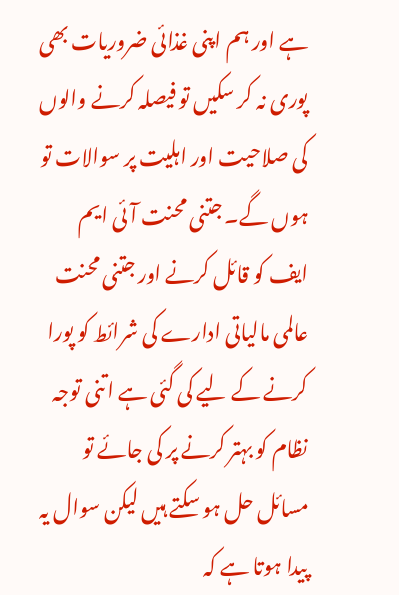ہے اور ہم اپنی غذائی ضروریات بھی پوری نہ کر سکیں تو فیصلہ کرنے والوں کی صلاحیت اور اہلیت پر سوالات تو ہوں گے۔ جتنی محنت آئی ایم ایف کو قائل کرنے اور جتنی محنت عالمی مالیاتی ادارے کی شرائط کو پورا کرنے کے لیے کی گئی ہے اتنی توجہ نظام کو بہتر کرنے پر کی جائے تو مسائل حل ہو سکتے ہیں لیکن سوال یہ پیدا ہوتا ہے کہ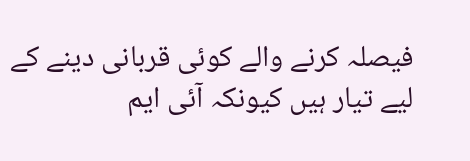فیصلہ کرنے والے کوئی قربانی دینے کے لیے تیار ہیں کیونکہ آئی ایم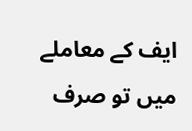ایف کے معاملے میں تو صرف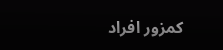کمزور افراد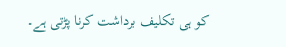کو ہی تکلیف برداشت کرنا پڑتی ہے۔